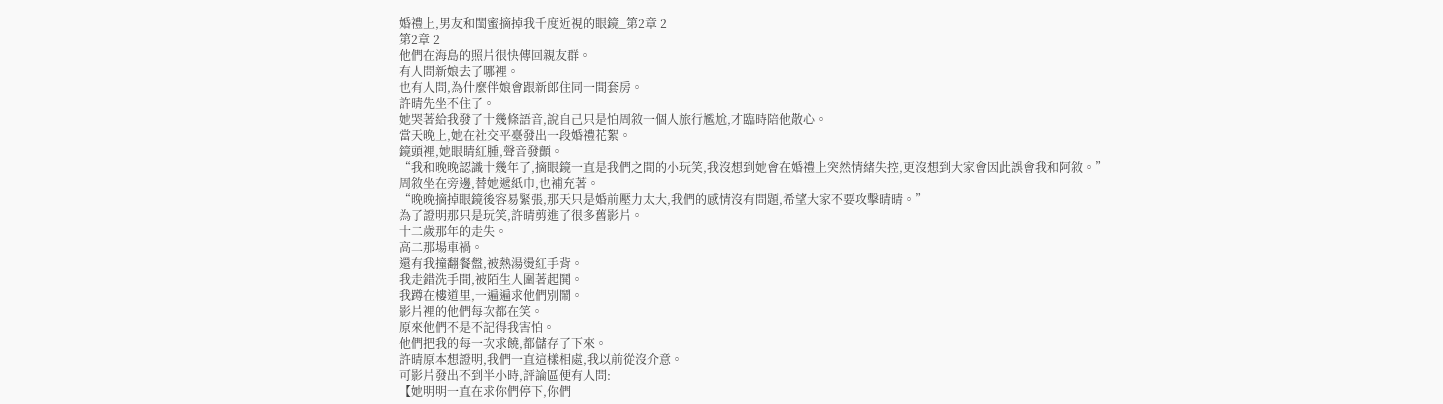婚禮上,男友和閨蜜摘掉我千度近視的眼鏡_第2章 2
第2章 2
他們在海島的照片很快傳回親友群。
有人問新娘去了哪裡。
也有人問,為什麼伴娘會跟新郎住同一間套房。
許晴先坐不住了。
她哭著給我發了十幾條語音,說自己只是怕周敘一個人旅行尷尬,才臨時陪他散心。
當天晚上,她在社交平臺發出一段婚禮花絮。
鏡頭裡,她眼睛紅腫,聲音發顫。
“我和晚晚認識十幾年了,摘眼鏡一直是我們之間的小玩笑,我沒想到她會在婚禮上突然情緒失控,更沒想到大家會因此誤會我和阿敘。”
周敘坐在旁邊,替她遞紙巾,也補充著。
“晚晚摘掉眼鏡後容易緊張,那天只是婚前壓力太大,我們的感情沒有問題,希望大家不要攻擊晴晴。”
為了證明那只是玩笑,許晴剪進了很多舊影片。
十二歲那年的走失。
高二那場車禍。
還有我撞翻餐盤,被熱湯燙紅手背。
我走錯洗手間,被陌生人圍著起鬨。
我蹲在樓道里,一遍遍求他們別鬧。
影片裡的他們每次都在笑。
原來他們不是不記得我害怕。
他們把我的每一次求饒,都儲存了下來。
許晴原本想證明,我們一直這樣相處,我以前從沒介意。
可影片發出不到半小時,評論區便有人問:
【她明明一直在求你們停下,你們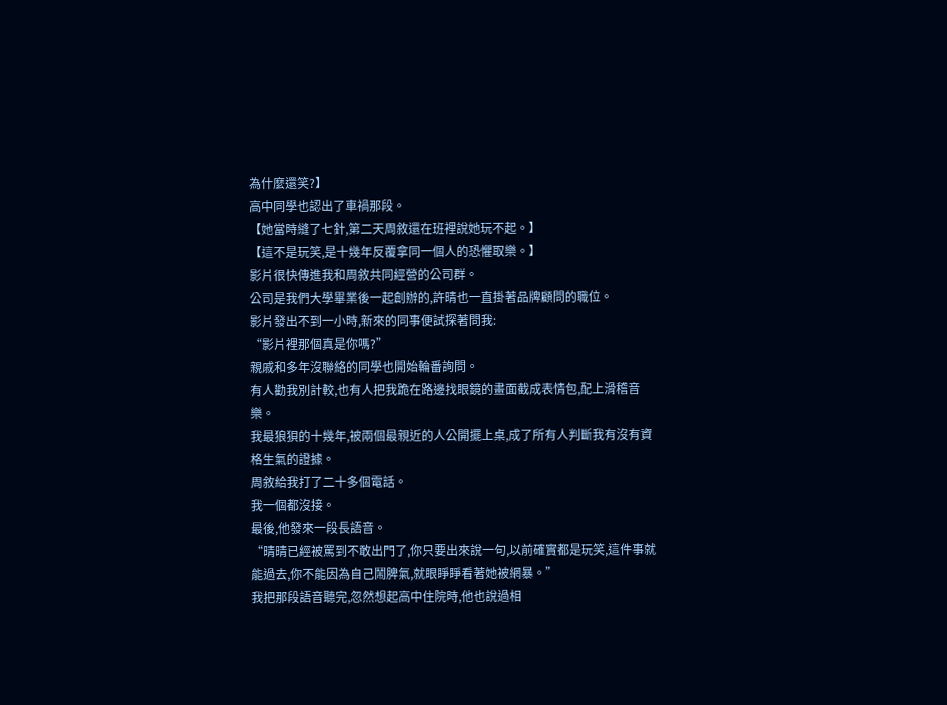為什麼還笑?】
高中同學也認出了車禍那段。
【她當時縫了七針,第二天周敘還在班裡說她玩不起。】
【這不是玩笑,是十幾年反覆拿同一個人的恐懼取樂。】
影片很快傳進我和周敘共同經營的公司群。
公司是我們大學畢業後一起創辦的,許晴也一直掛著品牌顧問的職位。
影片發出不到一小時,新來的同事便試探著問我:
“影片裡那個真是你嗎?”
親戚和多年沒聯絡的同學也開始輪番詢問。
有人勸我別計較,也有人把我跪在路邊找眼鏡的畫面截成表情包,配上滑稽音樂。
我最狼狽的十幾年,被兩個最親近的人公開擺上桌,成了所有人判斷我有沒有資格生氣的證據。
周敘給我打了二十多個電話。
我一個都沒接。
最後,他發來一段長語音。
“晴晴已經被罵到不敢出門了,你只要出來說一句,以前確實都是玩笑,這件事就能過去,你不能因為自己鬧脾氣,就眼睜睜看著她被網暴。”
我把那段語音聽完,忽然想起高中住院時,他也說過相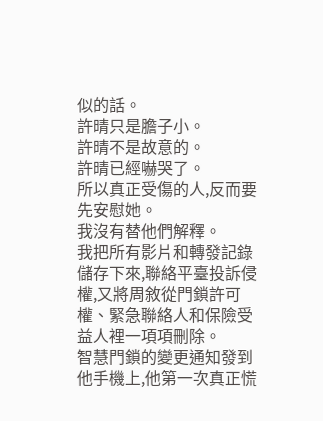似的話。
許晴只是膽子小。
許晴不是故意的。
許晴已經嚇哭了。
所以真正受傷的人,反而要先安慰她。
我沒有替他們解釋。
我把所有影片和轉發記錄儲存下來,聯絡平臺投訴侵權,又將周敘從門鎖許可權、緊急聯絡人和保險受益人裡一項項刪除。
智慧門鎖的變更通知發到他手機上,他第一次真正慌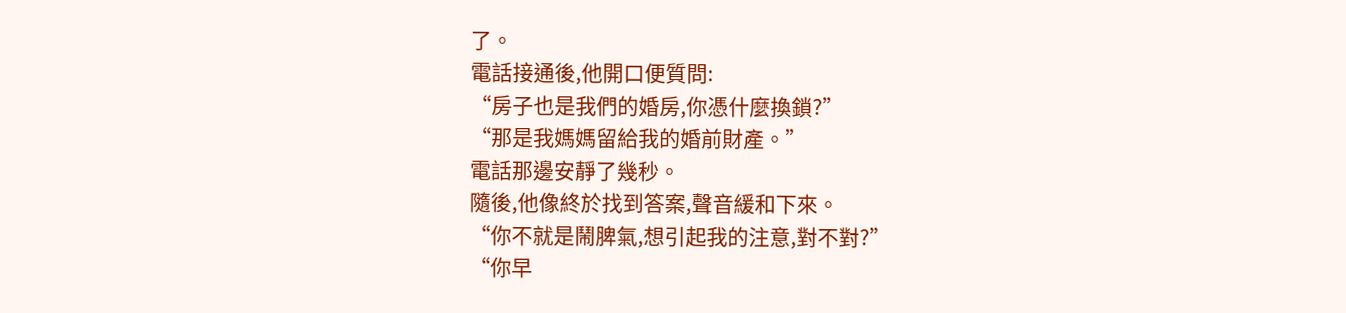了。
電話接通後,他開口便質問:
“房子也是我們的婚房,你憑什麼換鎖?”
“那是我媽媽留給我的婚前財產。”
電話那邊安靜了幾秒。
隨後,他像終於找到答案,聲音緩和下來。
“你不就是鬧脾氣,想引起我的注意,對不對?”
“你早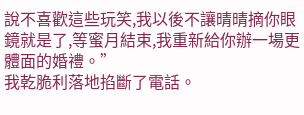說不喜歡這些玩笑,我以後不讓晴晴摘你眼鏡就是了,等蜜月結束,我重新給你辦一場更體面的婚禮。”
我乾脆利落地掐斷了電話。